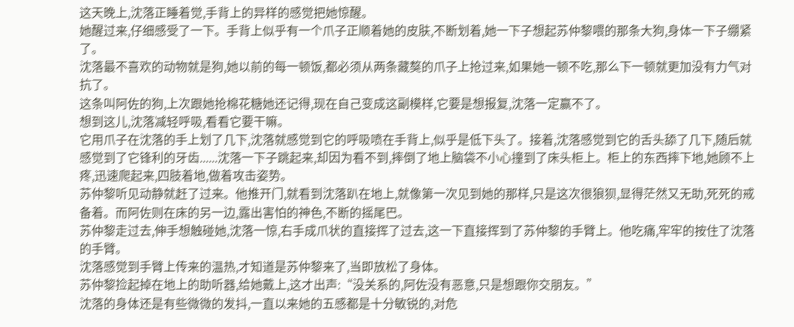这天晚上,沈落正睡着觉,手背上的异样的感觉把她惊醒。
她醒过来,仔细感受了一下。手背上似乎有一个爪子正顺着她的皮肤,不断划着,她一下子想起苏仲黎喂的那条大狗,身体一下子绷紧了。
沈落最不喜欢的动物就是狗,她以前的每一顿饭,都必须从两条藏獒的爪子上抢过来,如果她一顿不吃,那么下一顿就更加没有力气对抗了。
这条叫阿佐的狗,上次跟她抢棉花糖她还记得,现在自己变成这副模样,它要是想报复,沈落一定赢不了。
想到这儿,沈落减轻呼吸,看看它要干嘛。
它用爪子在沈落的手上划了几下,沈落就感觉到它的呼吸喷在手背上,似乎是低下头了。接着,沈落感觉到它的舌头舔了几下,随后就感觉到了它锋利的牙齿......沈落一下子跳起来,却因为看不到,摔倒了地上脑袋不小心撞到了床头柜上。柜上的东西摔下地,她顾不上疼,迅速爬起来,四肢着地,做着攻击姿势。
苏仲黎听见动静就赶了过来。他推开门,就看到沈落趴在地上,就像第一次见到她的那样,只是这次很狼狈,显得茫然又无助,死死的戒备着。而阿佐则在床的另一边,露出害怕的神色,不断的摇尾巴。
苏仲黎走过去,伸手想触碰她,沈落一惊,右手成爪状的直接挥了过去,这一下直接挥到了苏仲黎的手臂上。他吃痛,牢牢的按住了沈落的手臂。
沈落感觉到手臂上传来的温热,才知道是苏仲黎来了,当即放松了身体。
苏仲黎捡起掉在地上的助听器,给她戴上,这才出声:“没关系的,阿佐没有恶意,只是想跟你交朋友。”
沈落的身体还是有些微微的发抖,一直以来她的五感都是十分敏锐的,对危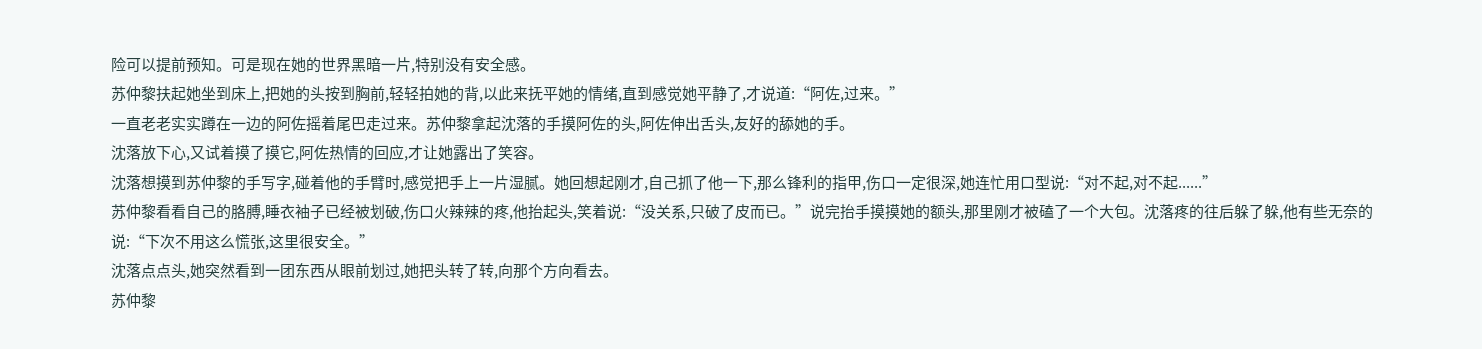险可以提前预知。可是现在她的世界黑暗一片,特别没有安全感。
苏仲黎扶起她坐到床上,把她的头按到胸前,轻轻拍她的背,以此来抚平她的情绪,直到感觉她平静了,才说道:“阿佐,过来。”
一直老老实实蹲在一边的阿佐摇着尾巴走过来。苏仲黎拿起沈落的手摸阿佐的头,阿佐伸出舌头,友好的舔她的手。
沈落放下心,又试着摸了摸它,阿佐热情的回应,才让她露出了笑容。
沈落想摸到苏仲黎的手写字,碰着他的手臂时,感觉把手上一片湿腻。她回想起刚才,自己抓了他一下,那么锋利的指甲,伤口一定很深,她连忙用口型说:“对不起,对不起......”
苏仲黎看看自己的胳膊,睡衣袖子已经被划破,伤口火辣辣的疼,他抬起头,笑着说:“没关系,只破了皮而已。”说完抬手摸摸她的额头,那里刚才被磕了一个大包。沈落疼的往后躲了躲,他有些无奈的说:“下次不用这么慌张,这里很安全。”
沈落点点头,她突然看到一团东西从眼前划过,她把头转了转,向那个方向看去。
苏仲黎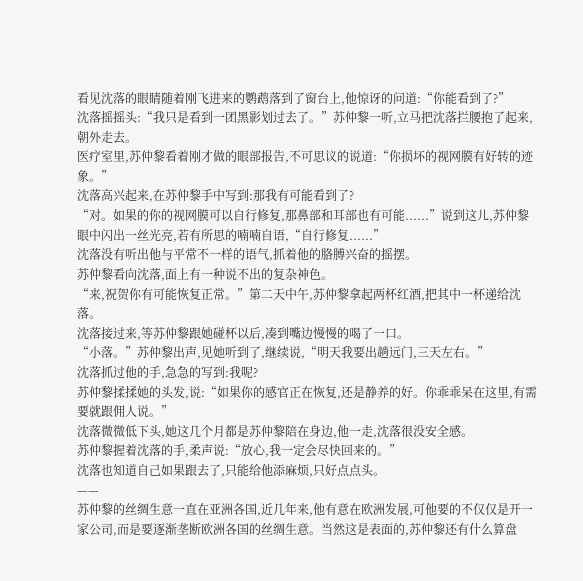看见沈落的眼睛随着刚飞进来的鹦鹉落到了窗台上,他惊讶的问道:“你能看到了?”
沈落摇摇头:“我只是看到一团黑影划过去了。”苏仲黎一听,立马把沈落拦腰抱了起来,朝外走去。
医疗室里,苏仲黎看着刚才做的眼部报告,不可思议的说道:“你损坏的视网膜有好转的迹象。”
沈落高兴起来,在苏仲黎手中写到:那我有可能看到了?
“对。如果的你的视网膜可以自行修复,那鼻部和耳部也有可能......”说到这儿,苏仲黎眼中闪出一丝光亮,若有所思的喃喃自语,“自行修复......”
沈落没有听出他与平常不一样的语气,抓着他的胳膊兴奋的摇摆。
苏仲黎看向沈落,面上有一种说不出的复杂神色。
“来,祝贺你有可能恢复正常。”第二天中午,苏仲黎拿起两杯红酒,把其中一杯递给沈落。
沈落接过来,等苏仲黎跟她碰杯以后,凑到嘴边慢慢的喝了一口。
“小落。”苏仲黎出声,见她听到了,继续说,“明天我要出趟远门,三天左右。”
沈落抓过他的手,急急的写到:我呢?
苏仲黎揉揉她的头发,说:“如果你的感官正在恢复,还是静养的好。你乖乖呆在这里,有需要就跟佣人说。”
沈落微微低下头,她这几个月都是苏仲黎陪在身边,他一走,沈落很没安全感。
苏仲黎握着沈落的手,柔声说:“放心,我一定会尽快回来的。”
沈落也知道自己如果跟去了,只能给他添麻烦,只好点点头。
——
苏仲黎的丝绸生意一直在亚洲各国,近几年来,他有意在欧洲发展,可他要的不仅仅是开一家公司,而是要逐渐垄断欧洲各国的丝绸生意。当然这是表面的,苏仲黎还有什么算盘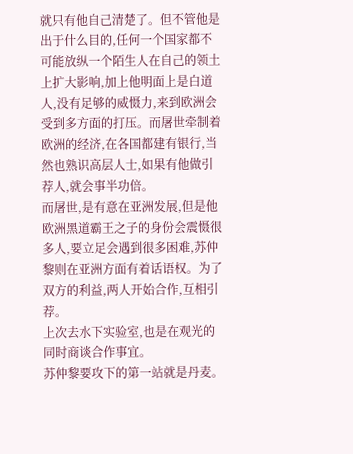就只有他自己清楚了。但不管他是出于什么目的,任何一个国家都不可能放纵一个陌生人在自己的领土上扩大影响,加上他明面上是白道人,没有足够的威慑力,来到欧洲会受到多方面的打压。而屠世牵制着欧洲的经济,在各国都建有银行,当然也熟识高层人士,如果有他做引荐人,就会事半功倍。
而屠世,是有意在亚洲发展,但是他欧洲黑道霸王之子的身份会震慑很多人,要立足会遇到很多困难,苏仲黎则在亚洲方面有着话语权。为了双方的利益,两人开始合作,互相引荐。
上次去水下实验室,也是在观光的同时商谈合作事宜。
苏仲黎要攻下的第一站就是丹麦。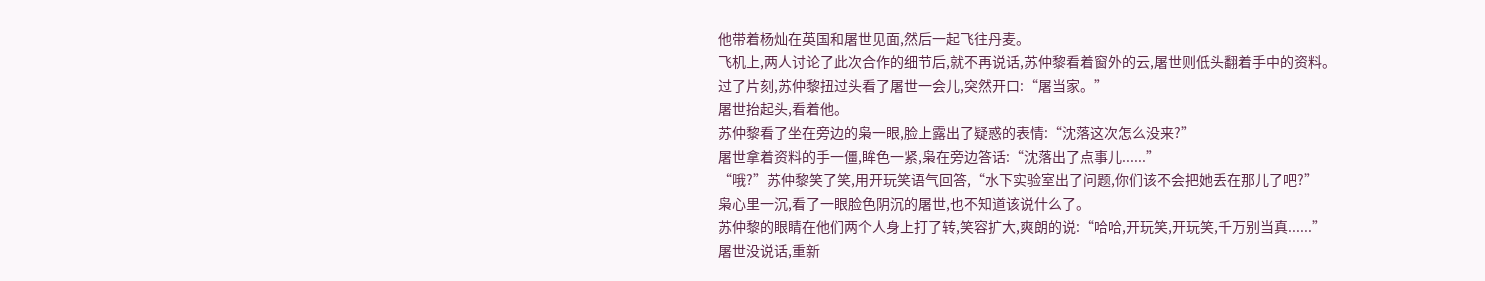他带着杨灿在英国和屠世见面,然后一起飞往丹麦。
飞机上,两人讨论了此次合作的细节后,就不再说话,苏仲黎看着窗外的云,屠世则低头翻着手中的资料。
过了片刻,苏仲黎扭过头看了屠世一会儿,突然开口:“屠当家。”
屠世抬起头,看着他。
苏仲黎看了坐在旁边的枭一眼,脸上露出了疑惑的表情:“沈落这次怎么没来?”
屠世拿着资料的手一僵,眸色一紧,枭在旁边答话:“沈落出了点事儿......”
“哦?”苏仲黎笑了笑,用开玩笑语气回答,“水下实验室出了问题,你们该不会把她丢在那儿了吧?”
枭心里一沉,看了一眼脸色阴沉的屠世,也不知道该说什么了。
苏仲黎的眼睛在他们两个人身上打了转,笑容扩大,爽朗的说:“哈哈,开玩笑,开玩笑,千万别当真......”
屠世没说话,重新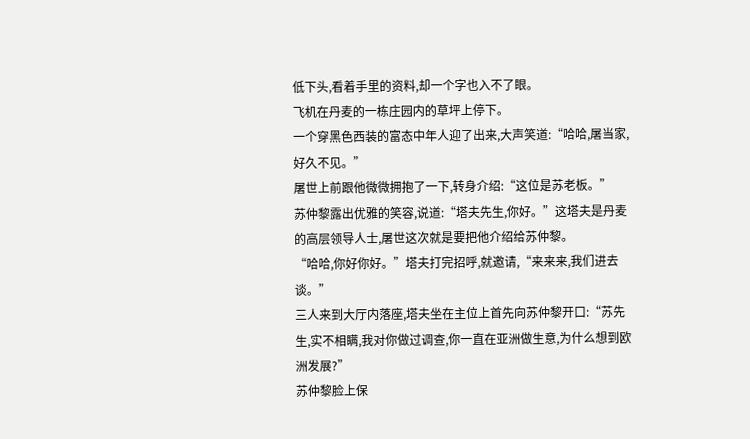低下头,看着手里的资料,却一个字也入不了眼。
飞机在丹麦的一栋庄园内的草坪上停下。
一个穿黑色西装的富态中年人迎了出来,大声笑道:“哈哈,屠当家,好久不见。”
屠世上前跟他微微拥抱了一下,转身介绍:“这位是苏老板。”
苏仲黎露出优雅的笑容,说道:“塔夫先生,你好。”这塔夫是丹麦的高层领导人士,屠世这次就是要把他介绍给苏仲黎。
“哈哈,你好你好。”塔夫打完招呼,就邀请,“来来来,我们进去谈。”
三人来到大厅内落座,塔夫坐在主位上首先向苏仲黎开口:“苏先生,实不相瞒,我对你做过调查,你一直在亚洲做生意,为什么想到欧洲发展?”
苏仲黎脸上保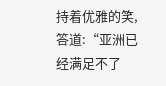持着优雅的笑,答道:“亚洲已经满足不了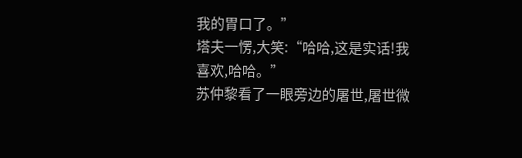我的胃口了。”
塔夫一愣,大笑:“哈哈,这是实话!我喜欢,哈哈。”
苏仲黎看了一眼旁边的屠世,屠世微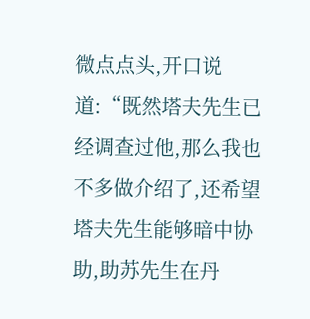微点点头,开口说道:“既然塔夫先生已经调查过他,那么我也不多做介绍了,还希望塔夫先生能够暗中协助,助苏先生在丹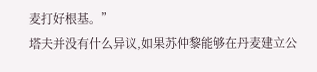麦打好根基。”
塔夫并没有什么异议,如果苏仲黎能够在丹麦建立公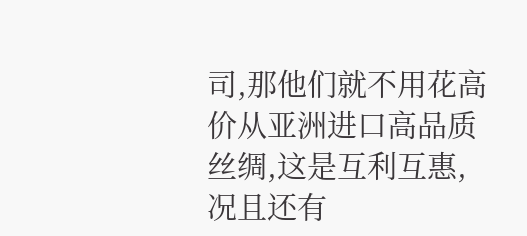司,那他们就不用花高价从亚洲进口高品质丝绸,这是互利互惠,况且还有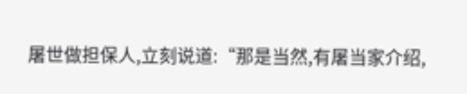屠世做担保人,立刻说道:“那是当然,有屠当家介绍,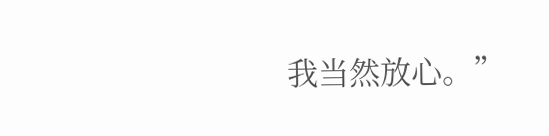我当然放心。”